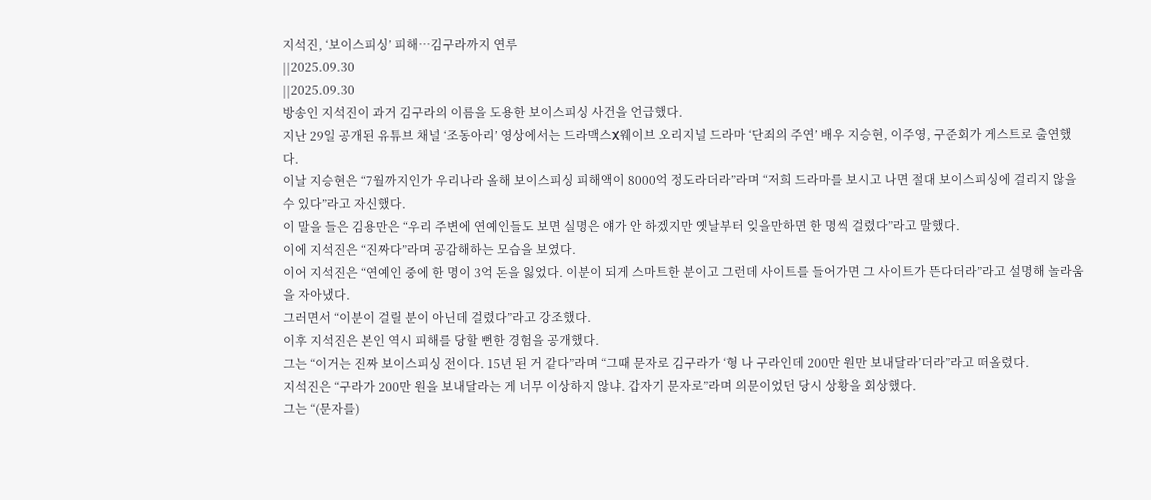지석진, ‘보이스피싱’ 피해…김구라까지 연루
||2025.09.30
||2025.09.30
방송인 지석진이 과거 김구라의 이름을 도용한 보이스피싱 사건을 언급했다.
지난 29일 공개된 유튜브 채널 ‘조동아리’ 영상에서는 드라맥스X웨이브 오리지널 드라마 ‘단죄의 주연’ 배우 지승현, 이주영, 구준회가 게스트로 출연했다.
이날 지승현은 “7월까지인가 우리나라 올해 보이스피싱 피해액이 8000억 정도라더라”라며 “저희 드라마를 보시고 나면 절대 보이스피싱에 걸리지 않을 수 있다”라고 자신했다.
이 말을 들은 김용만은 “우리 주변에 연예인들도 보면 실명은 얘가 안 하겠지만 옛날부터 잊을만하면 한 명씩 걸렸다”라고 말했다.
이에 지석진은 “진짜다”라며 공감해하는 모습을 보였다.
이어 지석진은 “연예인 중에 한 명이 3억 돈을 잃었다. 이분이 되게 스마트한 분이고 그런데 사이트를 들어가면 그 사이트가 뜬다더라”라고 설명해 놀라움을 자아냈다.
그러면서 “이분이 걸릴 분이 아닌데 걸렸다”라고 강조했다.
이후 지석진은 본인 역시 피해를 당할 뻔한 경험을 공개했다.
그는 “이거는 진짜 보이스피싱 전이다. 15년 된 거 같다”라며 “그때 문자로 김구라가 ‘형 나 구라인데 200만 원만 보내달라’더라”라고 떠올렸다.
지석진은 “구라가 200만 원을 보내달라는 게 너무 이상하지 않냐. 갑자기 문자로”라며 의문이었던 당시 상황을 회상했다.
그는 “(문자를)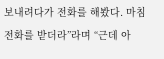보내려다가 전화를 해봤다. 마침 전화를 받더라”라며 “근데 아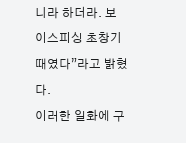니라 하더라. 보이스피싱 초창기 때였다”라고 밝혔다.
이러한 일화에 구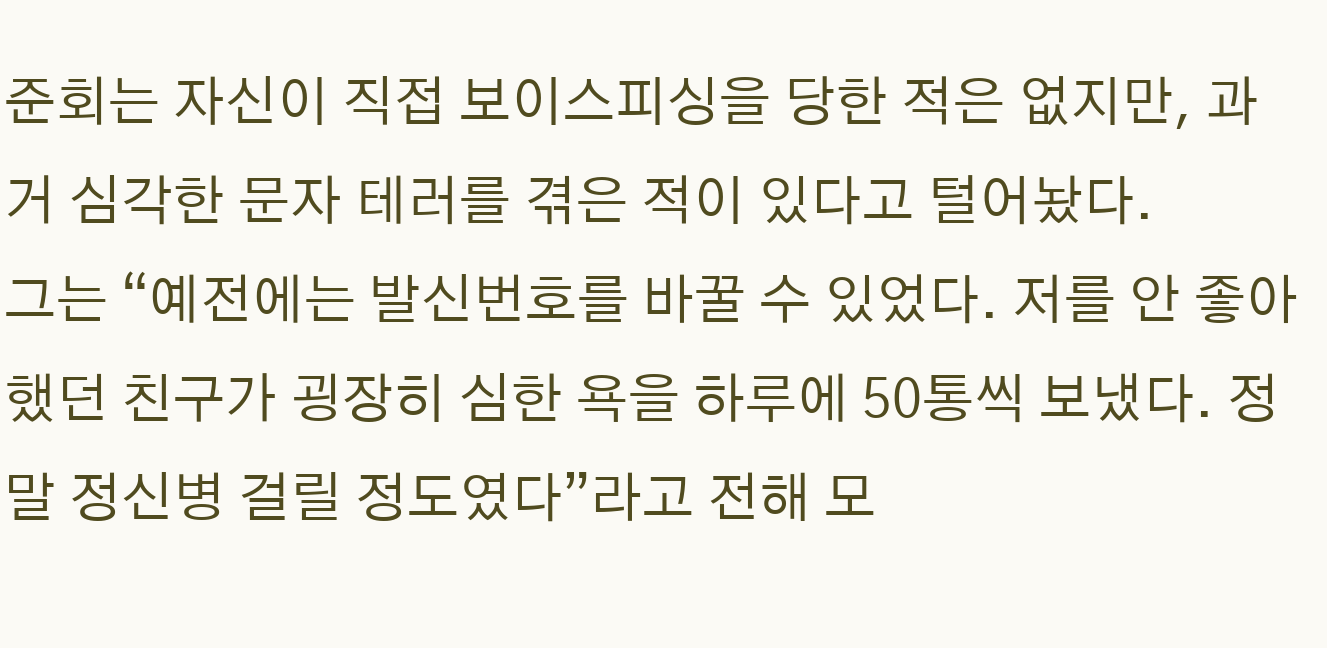준회는 자신이 직접 보이스피싱을 당한 적은 없지만, 과거 심각한 문자 테러를 겪은 적이 있다고 털어놨다.
그는 “예전에는 발신번호를 바꿀 수 있었다. 저를 안 좋아했던 친구가 굉장히 심한 욕을 하루에 50통씩 보냈다. 정말 정신병 걸릴 정도였다”라고 전해 모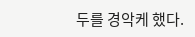두를 경악케 했다.